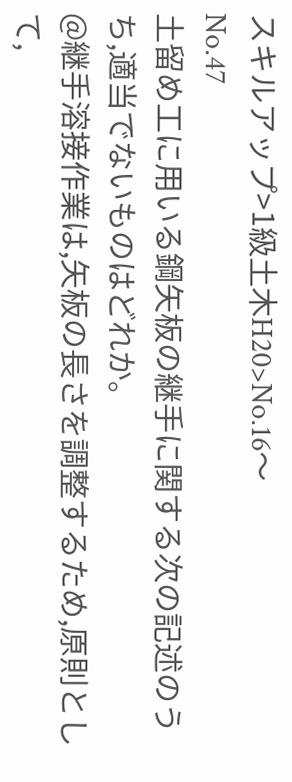スキルアップ>1級土木H20>No.16〜
No.47
土留め工に用いる鋼矢板の継手に関する次の記述のうち,適当でないものはどれか。
@継手溶接作業は,矢板の長さを調整するため,原則として,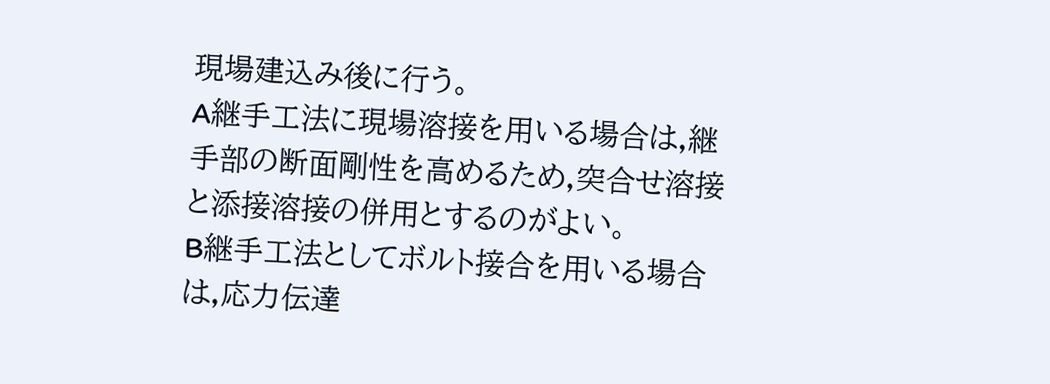現場建込み後に行う。
A継手工法に現場溶接を用いる場合は,継手部の断面剛性を高めるため,突合せ溶接と添接溶接の併用とするのがよい。
B継手工法としてボルト接合を用いる場合は,応力伝達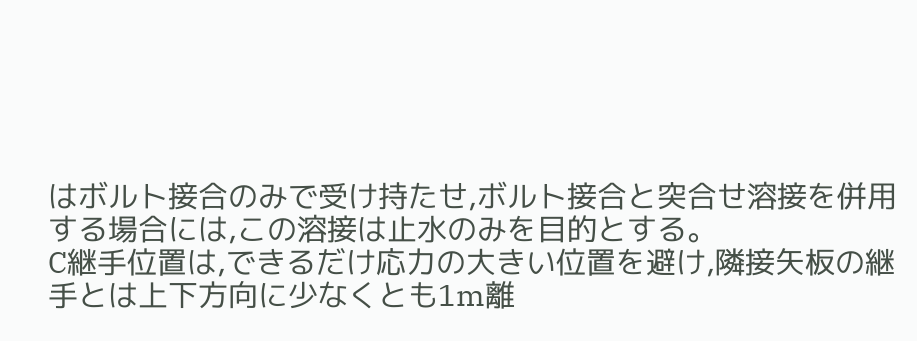はボルト接合のみで受け持たせ,ボルト接合と突合せ溶接を併用する場合には,この溶接は止水のみを目的とする。
C継手位置は,できるだけ応力の大きい位置を避け,隣接矢板の継手とは上下方向に少なくとも1m離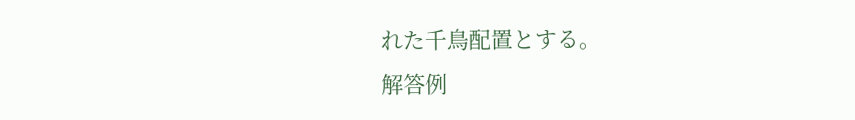れた千鳥配置とする。
解答例